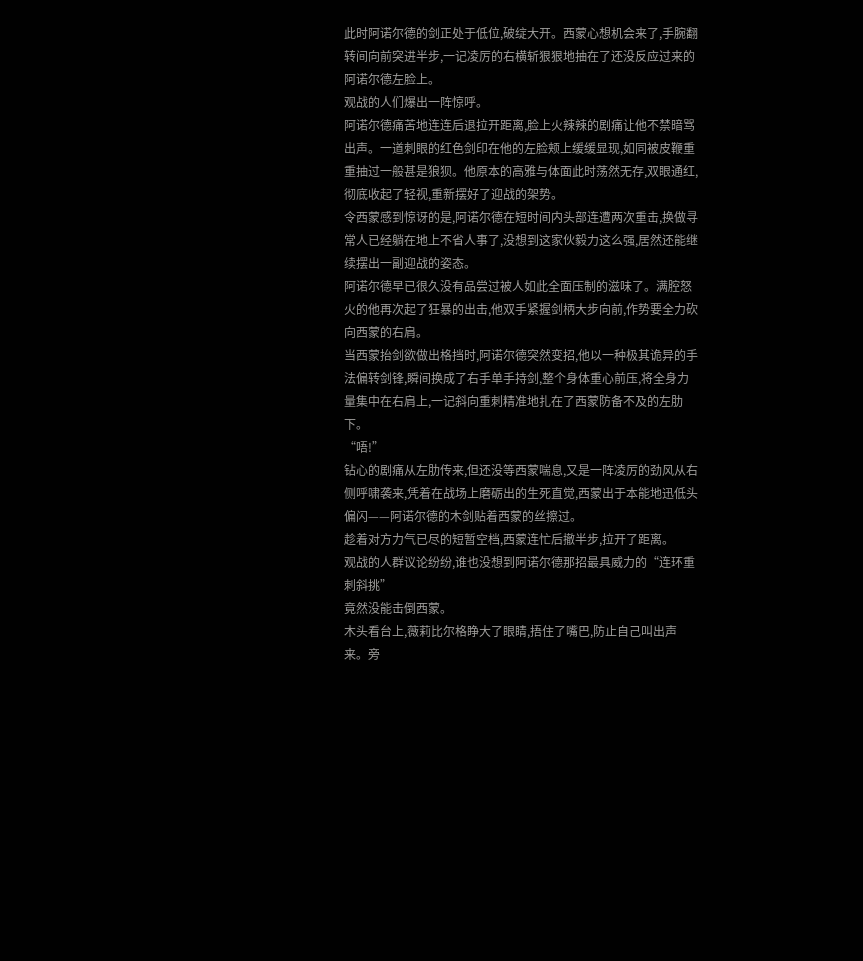此时阿诺尔德的剑正处于低位,破绽大开。西蒙心想机会来了,手腕翻转间向前突进半步,一记凌厉的右横斩狠狠地抽在了还没反应过来的阿诺尔德左脸上。
观战的人们爆出一阵惊呼。
阿诺尔德痛苦地连连后退拉开距离,脸上火辣辣的剧痛让他不禁暗骂出声。一道刺眼的红色剑印在他的左脸颊上缓缓显现,如同被皮鞭重重抽过一般甚是狼狈。他原本的高雅与体面此时荡然无存,双眼通红,彻底收起了轻视,重新摆好了迎战的架势。
令西蒙感到惊讶的是,阿诺尔德在短时间内头部连遭两次重击,换做寻常人已经躺在地上不省人事了,没想到这家伙毅力这么强,居然还能继续摆出一副迎战的姿态。
阿诺尔德早已很久没有品尝过被人如此全面压制的滋味了。满腔怒火的他再次起了狂暴的出击,他双手紧握剑柄大步向前,作势要全力砍向西蒙的右肩。
当西蒙抬剑欲做出格挡时,阿诺尔德突然变招,他以一种极其诡异的手法偏转剑锋,瞬间换成了右手单手持剑,整个身体重心前压,将全身力量集中在右肩上,一记斜向重刺精准地扎在了西蒙防备不及的左肋下。
“唔!”
钻心的剧痛从左肋传来,但还没等西蒙喘息,又是一阵凌厉的劲风从右侧呼啸袭来,凭着在战场上磨砺出的生死直觉,西蒙出于本能地迅低头偏闪——阿诺尔德的木剑贴着西蒙的丝擦过。
趁着对方力气已尽的短暂空档,西蒙连忙后撤半步,拉开了距离。
观战的人群议论纷纷,谁也没想到阿诺尔德那招最具威力的“连环重刺斜挑”
竟然没能击倒西蒙。
木头看台上,薇莉比尔格睁大了眼睛,捂住了嘴巴,防止自己叫出声来。旁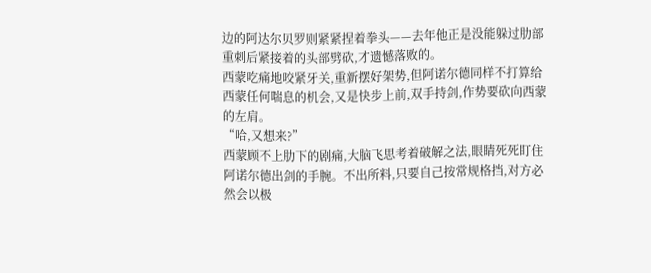边的阿达尔贝罗则紧紧捏着拳头——去年他正是没能躲过肋部重刺后紧接着的头部劈砍,才遗憾落败的。
西蒙吃痛地咬紧牙关,重新摆好架势,但阿诺尔德同样不打算给西蒙任何喘息的机会,又是快步上前,双手持剑,作势要砍向西蒙的左肩。
“哈,又想来?”
西蒙顾不上肋下的剧痛,大脑飞思考着破解之法,眼睛死死盯住阿诺尔德出剑的手腕。不出所料,只要自己按常规格挡,对方必然会以极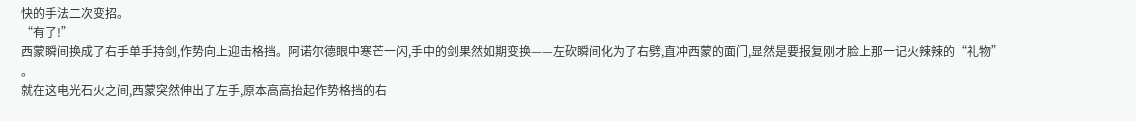快的手法二次变招。
“有了!”
西蒙瞬间换成了右手单手持剑,作势向上迎击格挡。阿诺尔德眼中寒芒一闪,手中的剑果然如期变换——左砍瞬间化为了右劈,直冲西蒙的面门,显然是要报复刚才脸上那一记火辣辣的“礼物”
。
就在这电光石火之间,西蒙突然伸出了左手,原本高高抬起作势格挡的右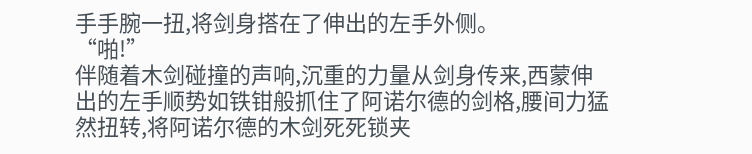手手腕一扭,将剑身搭在了伸出的左手外侧。
“啪!”
伴随着木剑碰撞的声响,沉重的力量从剑身传来,西蒙伸出的左手顺势如铁钳般抓住了阿诺尔德的剑格,腰间力猛然扭转,将阿诺尔德的木剑死死锁夹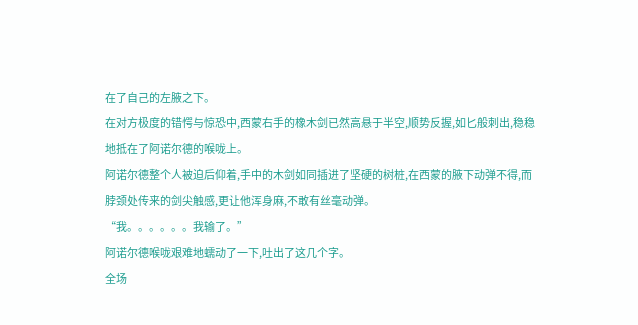在了自己的左腋之下。
在对方极度的错愕与惊恐中,西蒙右手的橡木剑已然高悬于半空,顺势反握,如匕般刺出,稳稳地抵在了阿诺尔德的喉咙上。
阿诺尔德整个人被迫后仰着,手中的木剑如同插进了坚硬的树桩,在西蒙的腋下动弹不得,而脖颈处传来的剑尖触感,更让他浑身麻,不敢有丝毫动弹。
“我。。。。。。我输了。”
阿诺尔德喉咙艰难地蠕动了一下,吐出了这几个字。
全场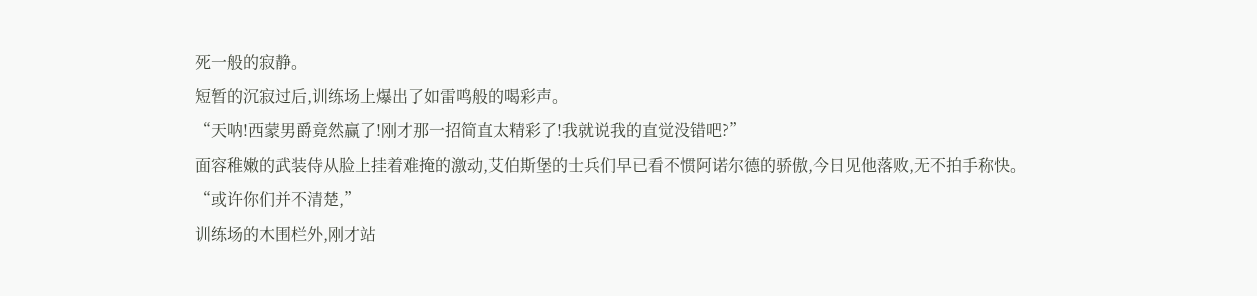死一般的寂静。
短暂的沉寂过后,训练场上爆出了如雷鸣般的喝彩声。
“天呐!西蒙男爵竟然赢了!刚才那一招简直太精彩了!我就说我的直觉没错吧?”
面容稚嫩的武装侍从脸上挂着难掩的激动,艾伯斯堡的士兵们早已看不惯阿诺尔德的骄傲,今日见他落败,无不拍手称快。
“或许你们并不清楚,”
训练场的木围栏外,刚才站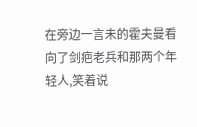在旁边一言未的霍夫曼看向了剑疤老兵和那两个年轻人,笑着说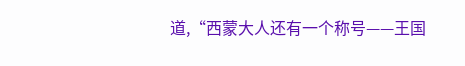道,“西蒙大人还有一个称号——王国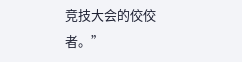竞技大会的佼佼者。”